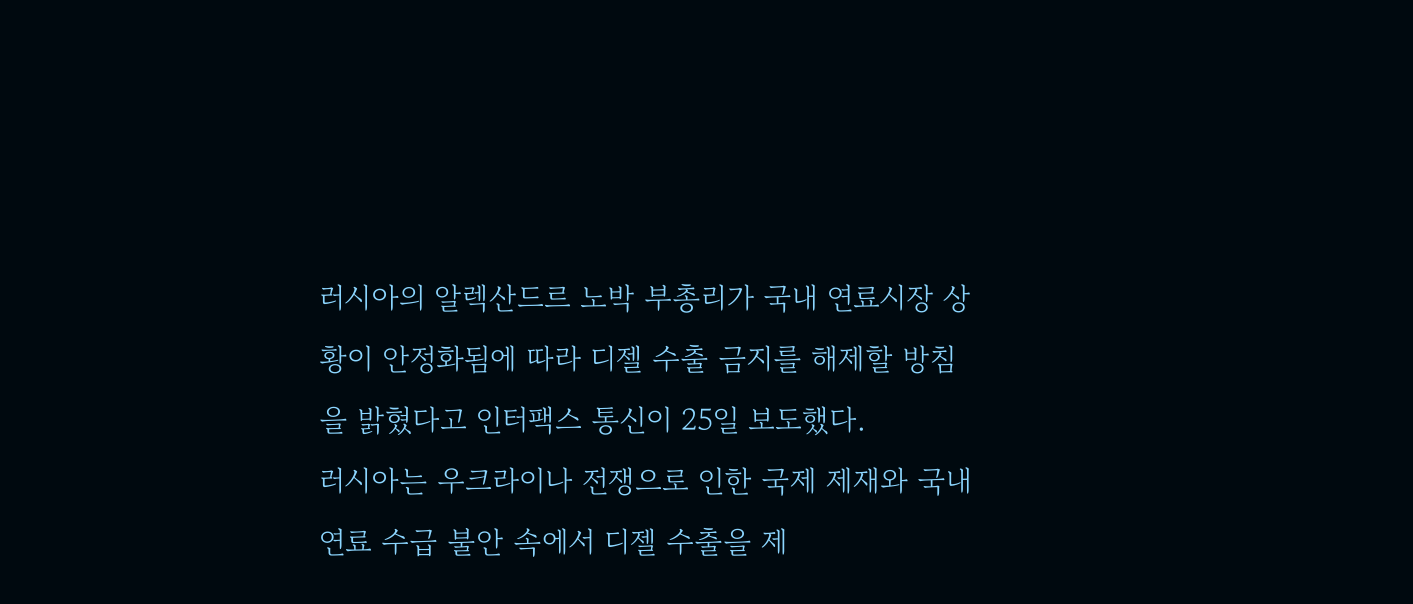러시아의 알렉산드르 노박 부총리가 국내 연료시장 상황이 안정화됨에 따라 디젤 수출 금지를 해제할 방침을 밝혔다고 인터팩스 통신이 25일 보도했다.
러시아는 우크라이나 전쟁으로 인한 국제 제재와 국내 연료 수급 불안 속에서 디젤 수출을 제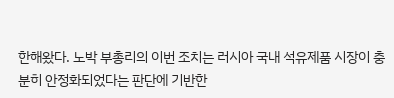한해왔다. 노박 부총리의 이번 조치는 러시아 국내 석유제품 시장이 충분히 안정화되었다는 판단에 기반한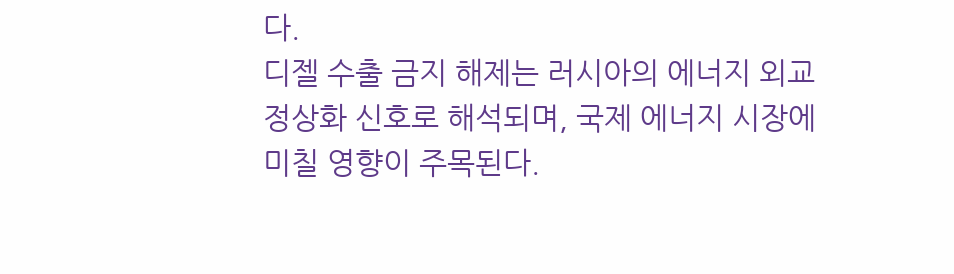다.
디젤 수출 금지 해제는 러시아의 에너지 외교 정상화 신호로 해석되며, 국제 에너지 시장에 미칠 영향이 주목된다.